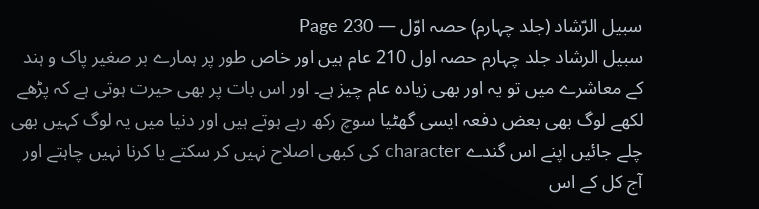سبیل الرّشاد (جلد چہارم) حصہ اوّل — Page 230
سبیل الرشاد جلد چہارم حصہ اول 210 عام ہیں اور خاص طور پر ہمارے بر صغیر پاک و ہند کے معاشرے میں تو یہ اور بھی زیادہ عام چیز ہے۔ اور اس بات پر بھی حیرت ہوتی ہے کہ پڑھے لکھے لوگ بھی بعض دفعہ ایسی گھٹیا سوچ رکھ رہے ہوتے ہیں اور دنیا میں یہ لوگ کہیں بھی چلے جائیں اپنے اس گندے character کی کبھی اصلاح نہیں کر سکتے یا کرنا نہیں چاہتے اور آج کل کے اس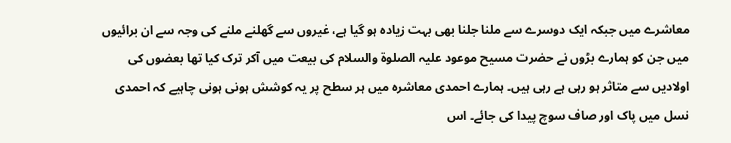معاشرے میں جبکہ ایک دوسرے سے ملنا جلنا بھی بہت زیادہ ہو گیا ہے، غیروں سے گھلنے ملنے کی وجہ سے ان برائیوں میں جن کو ہمارے بڑوں نے حضرت مسیح موعود علیہ الصلوۃ والسلام کی بیعت میں آکر ترک کیا تھا بعضوں کی اولادیں سے متاثر ہو رہی ہے رہی ہیں۔ ہمارے احمدی معاشرہ میں ہر سطح پر یہ کوشش ہونی ہونی چاہیے کہ احمدی نسل میں پاک اور صاف سوچ پیدا کی جائے۔ اس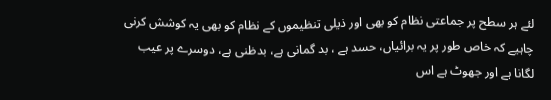لئے ہر سطح پر جماعتی نظام کو بھی اور ذیلی تنظیموں کے نظام کو بھی یہ کوشش کرنی چاہیے کہ خاص طور پر یہ برائیاں، حسد ہے ، بد گمانی ہے، بدظنی ہے، دوسرے پر عیب لگانا ہے اور جھوٹ ہے اس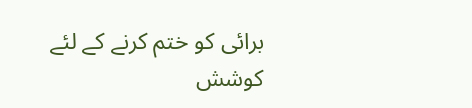برائی کو ختم کرنے کے لئے کوشش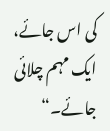کی اس جائے، ایک مہم چلائی جائے۔“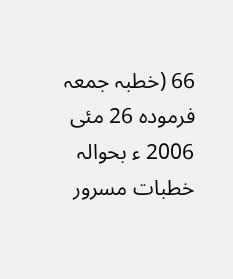66 (خطبہ جمعہ فرموده 26 مئی 2006 ء بحوالہ خطبات مسرور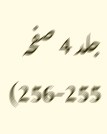جلد 4 صفحہ 255-256)